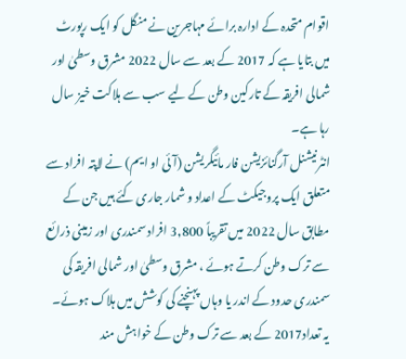اقوام متحدہ کے ادارہ برائے مہاجرین نے منگل کو ایک رپورٹ میں بتایا ہے کہ 2017 کے بعد سے سال 2022 مشرق وسطیٰ اور شمالی افریقہ کے تارکین وطن کے لیے سب سے ہلاکت خیز سال رہا ہے۔
انٹرنیشنل آرگنائزیشن فار مائیگریشن (آئی او ایم) نے لاپتہ افراد سے متعلق ایک پروجیکٹ کے اعداد و شمار جاری کئے ہیں جن کے مطابق سال 2022 میں تقریباً 3,800 افراد سمندری اور زمینی ذرائع سے ترک وطن کرتے ہوئے ، مشرق وسطیٰ اور شمالی افریقہ کی سمندری حدود کے اندر یا وہاں پہنچنے کی کوشش میں ہلاک ہوئے۔
یہ تعداد2017 کے بعد سے ترک وطن کے خواہش مند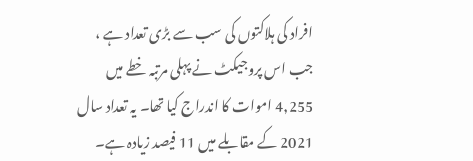افراد کی ہلاکتوں کی سب سے بڑی تعداد ہے ، جب اس پروجیکٹ نے پہلی مرتبہ خطے میں 4,255 اموات کا اندراج کیا تھا۔ یہ تعداد سال 2021 کے مقابلے میں 11 فیصد زیادہ ہے۔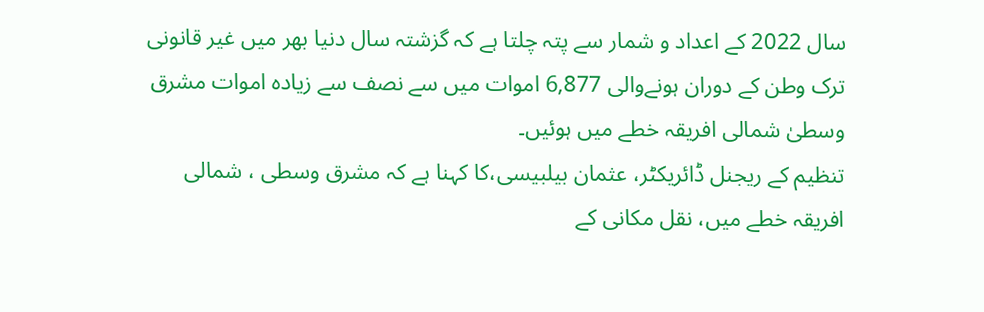سال 2022 کے اعداد و شمار سے پتہ چلتا ہے کہ گزشتہ سال دنیا بھر میں غیر قانونی ترک وطن کے دوران ہونےوالی 6,877 اموات میں سے نصف سے زیادہ اموات مشرق وسطیٰ شمالی افریقہ خطے میں ہوئیں۔
تنظیم کے ریجنل ڈائریکٹر، عثمان بیلبیسی،کا کہنا ہے کہ مشرق وسطی ، شمالی افریقہ خطے میں، نقل مکانی کے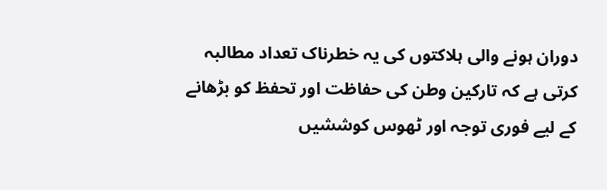دوران ہونے والی ہلاکتوں کی یہ خطرناک تعداد مطالبہ کرتی ہے کہ تارکین وطن کی حفاظت اور تحفظ کو بڑھانے کے لیے فوری توجہ اور ٹھوس کوششیں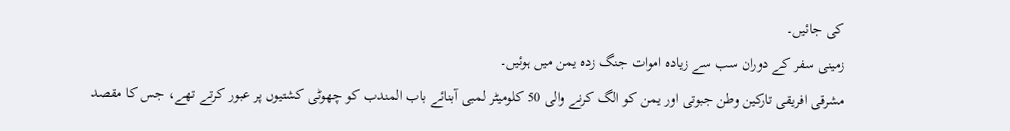کی جائیں۔
زمینی سفر کے دوران سب سے زیادہ اموات جنگ زدہ یمن میں ہوئیں۔
مشرقی افریقی تارکین وطن جبوتی اور یمن کو الگ کرنے والی 50 کلومیٹر لمبی آبنائے باب المندب کو چھوٹی کشتیوں پر عبور کرتے تھے، جس کا مقصد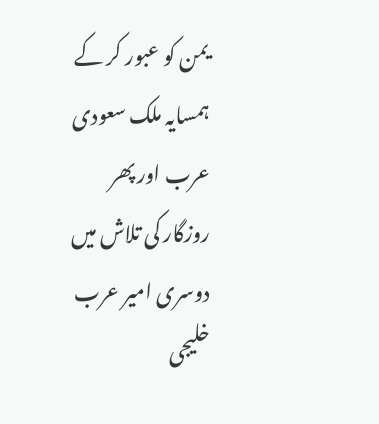یمن کو عبور کر کے ہمسایہ ملک سعودی عرب اور پھر روزگار کی تلاش میں دوسری امیر عرب خلیجی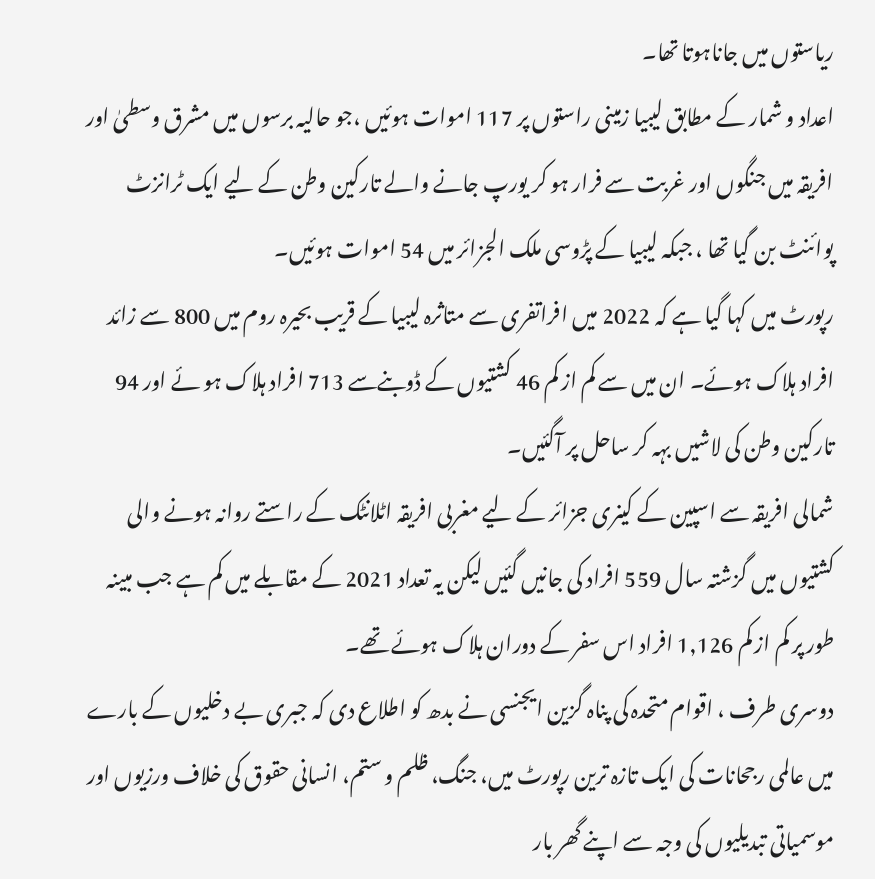ریاستوں میں جاناہوتا تھا۔
اعداد و شمار کے مطابق لیبیا زمینی راستوں پر 117 اموات ہوئیں ،جو حالیہ برسوں میں مشرق وسطیٰ اور افریقہ میں جنگوں اور غربت سے فرار ہو کر یورپ جانے والے تارکین وطن کے لیے ایک ٹرانزٹ پوائنٹ بن گیا تھا ، جبکہ لیبیا کے پڑوسی ملک الجزائر میں 54 اموات ہوئیں۔
رپورٹ میں کہا گیا ہے کہ 2022 میں افراتفری سے متاثرہ لیبیا کے قریب بحیرہ روم میں 800 سے زائد افراد ہلاک ہوئے۔ ان میں سے کم از کم 46 کشتیوں کے ڈوبنےسے 713 افراد ہلاک ہو ئے اور 94 تارکین وطن کی لاشیں بہہ کر ساحل پر آگئیں۔
شمالی افریقہ سے اسپین کے کینری جزائر کے لیے مغربی افریقہ اٹلانٹک کے راستے روانہ ہونے والی کشتیوں میں گزشتہ سال 559 افراد کی جانیں گئیں لیکن یہ تعداد 2021 کے مقابلے میں کم ہے جب مبینہ طور پر کم از کم 1,126 افراد اس سفر کے دوران ہلاک ہوئے تھے۔
دوسری طرف ، اقوام متحدہ کی پناہ گزین ایجنسی نے بدھ کو اطلاع دی کہ جبری بے دخلیوں کے بارے میں عالمی رجحانات کی ایک تازہ ترین رپورٹ میں، جنگ، ظلم و ستم، انسانی حقوق کی خلاف ورزیوں اور موسمیاتی تبدیلیوں کی وجہ سے اپنے گھر بار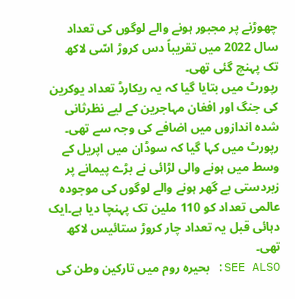چھوڑنے پر مجبور ہونے والے لوگوں کی تعداد سال 2022 میں تقریباً دس کروڑ اسّی لاکھ تک پہنچ گئی تھی۔
رپورٹ میں بتایا گیا کہ یہ ریکارڈ تعداد یوکرین کی جنگ اور افغان مہاجرین کے لیے نظرثانی شدہ اندازوں میں اضافے کی وجہ سے تھی۔ رپورٹ میں کہا گیا کہ سوڈان میں اپریل کے وسط میں ہونے والی لڑائی نے بڑے پیمانے پر زبردستی بے گھر ہونے والے لوگوں کی موجودہ عالمی تعداد کو 110 ملین تک پہنچا دیا ہے۔ایک دہائی قبل یہ تعداد چار کروڑ ستائیس لاکھ تھی۔
SEE ALSO: بحیرہ روم میں تارکین وطن کی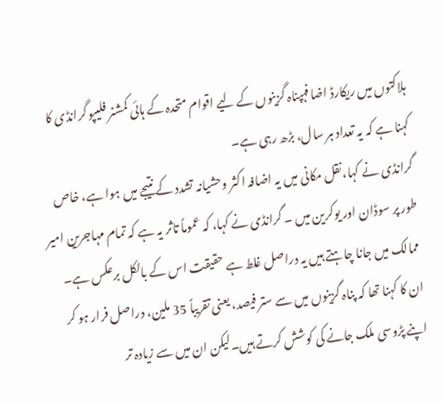ہلاکتوں میں ریکارڈ اضافہپناہ گزینوں کے لیے اقوام متحدہ کے ہائی کمشنر فلیپو گرانڈی کا کہنا ہے کہ یہ تعداد ہر سال، بڑھ رہی ہے۔
گرانڈی نے کہا،نقل مکانی میں یہ اضافہ اکثر وحشیانہ تشدد کے نتیجے میں ہوا ہے، خاص طور پر سوڈان اور یوکرین میں ۔ گرانڈی نے کہا، کہ عموماً تاثر یہ ہے کہ تمام مہاجرین امیر ممالک میں جانا چاہتے ہیں یہ دراصل غلط ہے حقیقت اس کے بالکل برعکس ہے۔
ان کا کہنا تھا کہ پناہ گزینوں میں سے ستر فیصد، یعنی تقریباً 35 ملین، دراصل فرار ہو کر اپنے پڑوسی ملک جانے کی کوشش کرتے ہیں۔لیکن ان میں سے زیادہ تر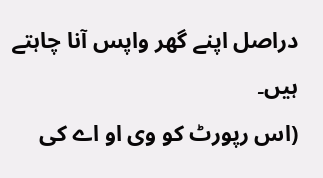دراصل اپنے گھر واپس آنا چاہتے ہیں۔
(اس رپورٹ کو وی او اے کی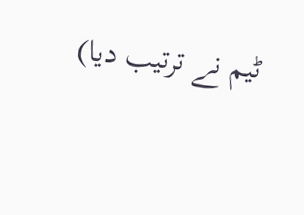ٹیم نے ترتیب دیا)